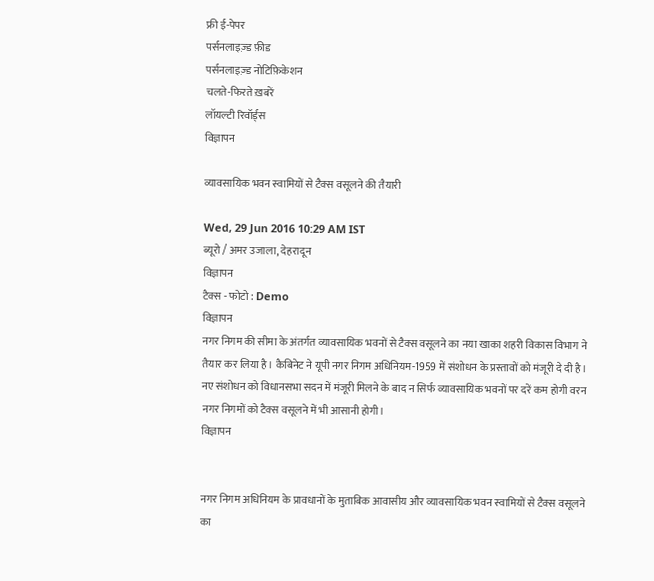फ्री ई-पेपर
पर्सनलाइज़्ड फ़ीड
पर्सनलाइज़्ड नोटिफ़िकेशन
चलते-फिरते ख़बरें
लॉयल्टी रिवॉर्ड्स
विज्ञापन

व्यावसायिक भवन स्वामियों से टैक्स वसूलने की तैयारी

Wed, 29 Jun 2016 10:29 AM IST
ब्यूरो / अमर उजाला, देहरादून
विज्ञापन
टैक्स - फोटो : Demo
विज्ञापन
नगर निगम की सीमा के अंतर्गत व्यावसायिक भवनों से टैक्स वसूलने का नया खाका शहरी विकास विभाग ने तैयार कर लिया है। कैबिनेट ने यूपी नगर निगम अधिनियम-1959 में संशोधन के प्रस्तावों को मंजूरी दे दी है। नए संशोधन को विधानसभा सदन में मंजूरी मिलने के बाद न सिर्फ व्यावसायिक भवनों पर दरें कम होगी वरन नगर निगमों को टैक्स वसूलने में भी आसानी होगी।
विज्ञापन


नगर निगम अधिनियम के प्रावधानों के मुताबिक आवासीय और व्यावसायिक भवन स्वामियों से टैक्स वसूलने का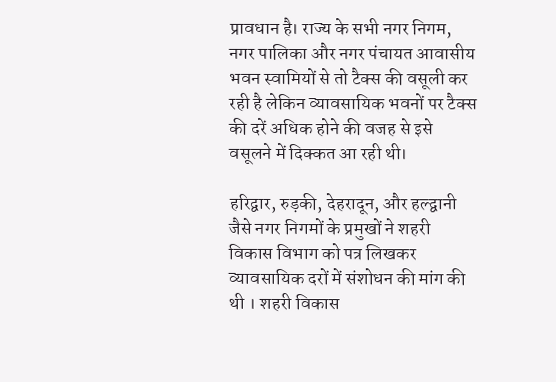प्रावधान है। राज्य के सभी नगर निगम, नगर पालिका और नगर पंचायत आवासीय भवन स्वामियों से तो टैक्स की वसूली कर रही है लेकिन व्यावसायिक भवनों पर टैक्स की दरें अधिक होने की वजह से इसे वसूलने में दिक्कत आ रही थी।

हरिद्वार, रुड़की, देहरादून, और हल्द्वानी जैसे नगर निगमों के प्रमुखों ने शहरी विकास विभाग को पत्र लिखकर व्यावसायिक दरों में संशोधन की मांग की थी । शहरी विकास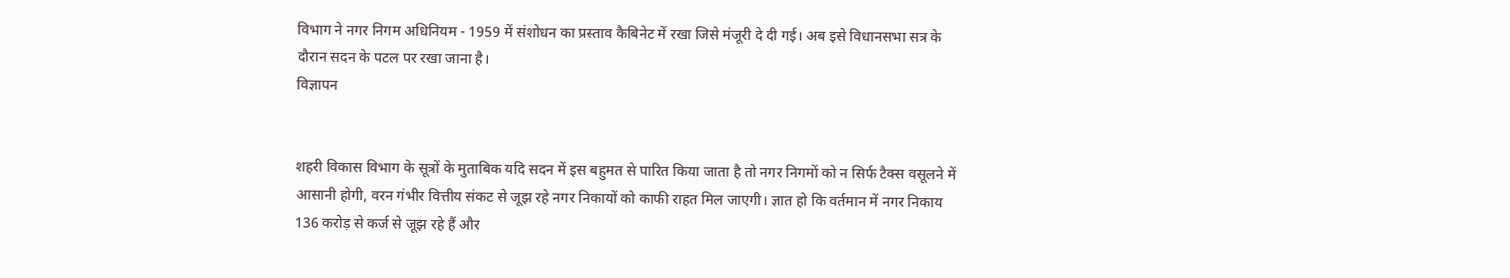विभाग ने नगर निगम अधिनियम - 1959 में संशोधन का प्रस्ताव कैबिनेट में रखा जिसे मंजूरी दे दी गई। अब इसे विधानसभा सत्र के दौरान सदन के पटल पर रखा जाना है।
विज्ञापन


शहरी विकास विभाग के सूत्रों के मुताबिक यदि सदन में इस बहुमत से पारित किया जाता है तो नगर निगमों को न सिर्फ टैक्स वसूलने में आसानी होगी, वरन गंभीर वित्तीय संकट से जूझ रहे नगर निकायों को काफी राहत मिल जाएगी। ज्ञात हो कि वर्तमान में नगर निकाय 136 करोड़ से कर्ज से जूझ रहे हैं और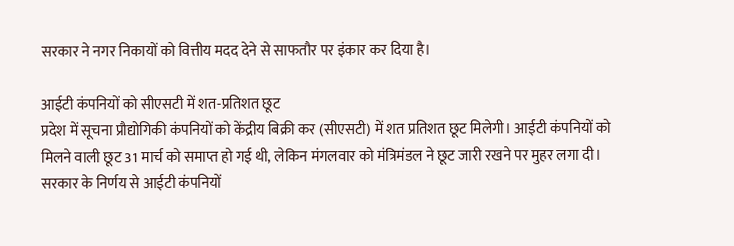सरकार ने नगर निकायों को वित्तीय मदद देने से साफतौर पर इंकार कर दिया है।

आईटी कंपनियों को सीएसटी में शत-प्रतिशत छूट
प्रदेश में सूचना प्रौद्योगिकी कंपनियों को केंद्रीय बिक्री कर (सीएसटी) में शत प्रतिशत छूट मिलेगी। आईटी कंपनियों को मिलने वाली छूट 31 मार्च को समाप्त हो गई थी, लेकिन मंगलवार को मंत्रिमंडल ने छूट जारी रखने पर मुहर लगा दी। सरकार के निर्णय से आईटी कंपनियों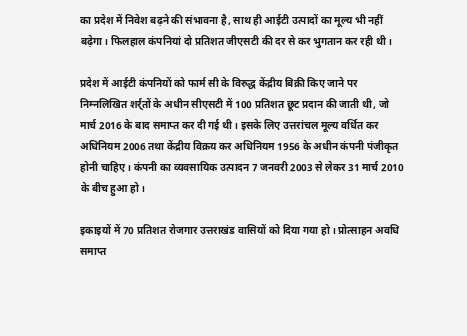का प्रदेश में निवेश बढ़ने की संभावना है, साथ ही आईटी उत्पादों का मूल्य भी नहीं बढ़ेगा। फिलहाल कंपनियां दो प्रतिशत जीएसटी की दर से कर भुगतान कर रही थी।

प्रदेश में आईटी कंपनियों को फार्म सी के विरुद्ध केंद्रीय बिक्री किए जाने पर निम्नलिखित शर्र्तों के अधीन सीएसटी में 100 प्रतिशत छूट प्रदान की जाती थी, जो मार्च 2016 के बाद समाप्त कर दी गई थी। इसके लिए उत्तरांचल मूल्य वर्धित कर अधिनियम 2006 तथा केंद्रीय विक्रय कर अधिनियम 1956 के अधीन कंपनी पंजीकृत होनी चाहिए। कंपनी का व्यवसायिक उत्पादन 7 जनवरी 2003 से लेकर 31 मार्च 2010 के बीच हुआ हो।

इकाइयों में 70 प्रतिशत रोजगार उत्तराखंड वासियों को दिया गया हो। प्रोत्साहन अवधि समाप्त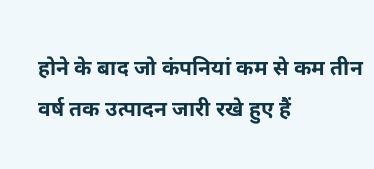होने के बाद जो कंपनियां कम से कम तीन वर्ष तक उत्पादन जारी रखे हुए हैं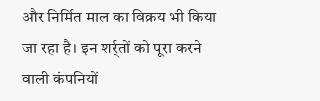और निर्मित माल का विक्रय भी किया जा रहा है। इन शर्र्तों को पूरा करने वाली कंपनियों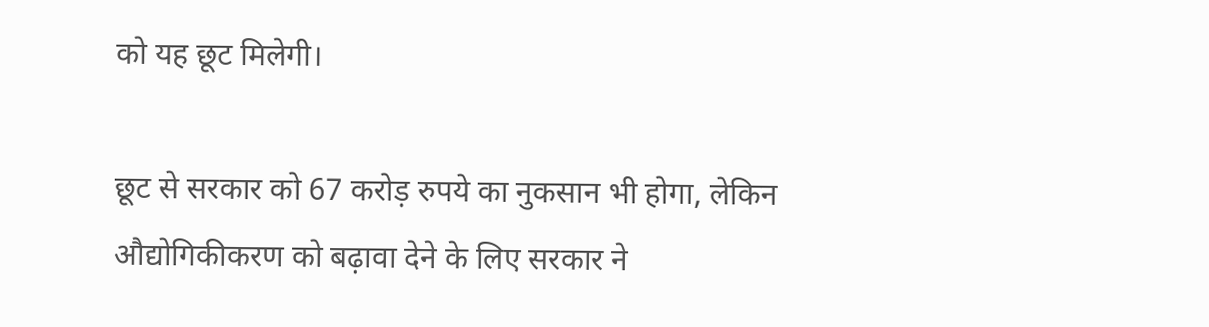को यह छूट मिलेगी।

छूट से सरकार को 67 करोड़ रुपये का नुकसान भी होगा, लेकिन औद्योगिकीकरण को बढ़ावा देने के लिए सरकार ने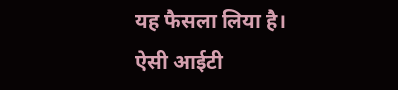यह फैसला लिया है। ऐसी आईटी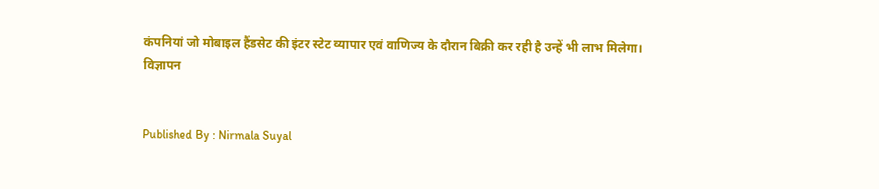कंपनियां जो मोबाइल हैंडसेट की इंटर स्टेट व्यापार एवं वाणिज्य के दौरान बिक्री कर रही है उन्हें भी लाभ मिलेगा।
विज्ञापन


Published By : Nirmala Suyal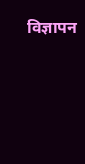विज्ञापन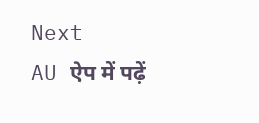Next
AU ऐप में पढ़ें